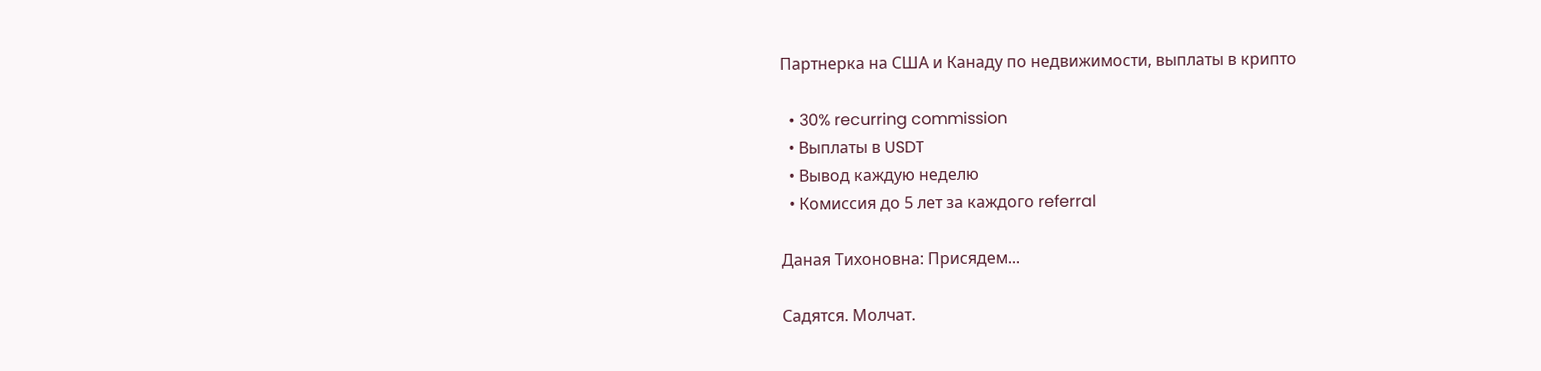Партнерка на США и Канаду по недвижимости, выплаты в крипто

  • 30% recurring commission
  • Выплаты в USDT
  • Вывод каждую неделю
  • Комиссия до 5 лет за каждого referral

Даная Тихоновна: Присядем...

Садятся. Молчат.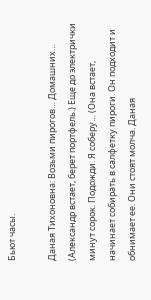Бьют часы.

Даная Тихоновна: Возьми пирогов… Домашних… (Александр встает, берет портфель.) Еще до электрички минут сорок. Подожди. Я соберу… (Она встает, начинает собирать в салфетку пироги. Он подходит и обнимает ее. Они стоят молча. Даная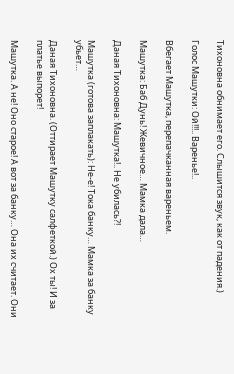Тихоновна обнимает его. Слышится звук, как от падения.)

Голос Машутки: Ой!!!.. Варенье!..

Вбегает Машутка, перепачканная вареньем.

Машутка: Баб Дунь! Жевичное… Мамка дала…

Даная Тихоновна: Машутка!.. Не убилась?!

Машутка (готова заплакать): Не-е! Тока банку… Мамка за банку убьет…

Даная Тихоновна. (Оттирает Машутку салфеткой.) Ох ты! И за платье выпорет!

Машутка. А не! Оно старое! А вот за банку… Она их считает. Они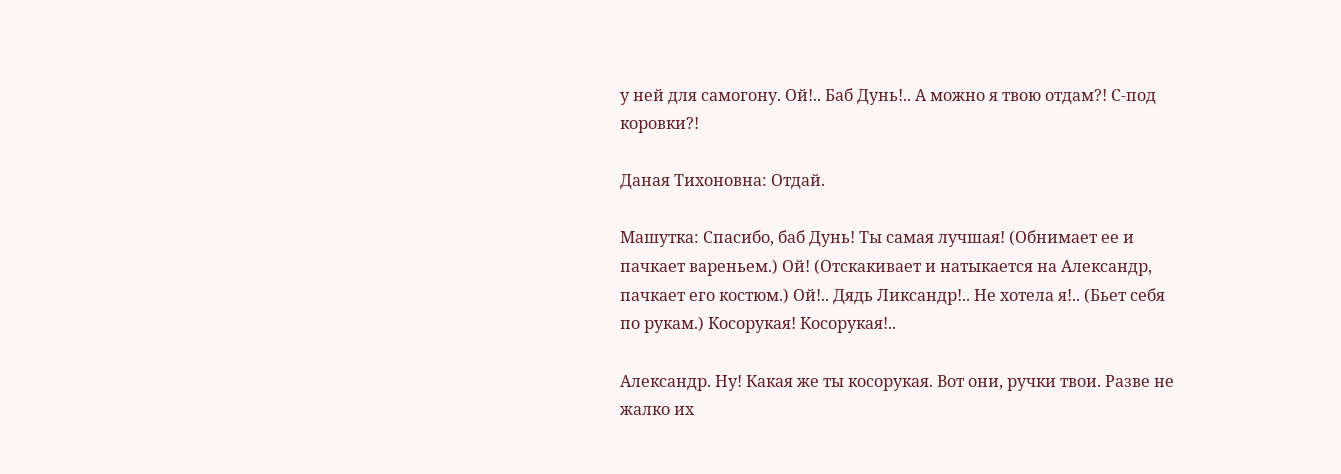у ней для самогону. Ой!.. Баб Дунь!.. А можно я твою отдам?! С-под коровки?!

Даная Тихоновна: Отдай.

Машутка: Спасибо, баб Дунь! Ты самая лучшая! (Обнимает ее и пачкает вареньем.) Ой! (Отскакивает и натыкается на Александр, пачкает его костюм.) Ой!.. Дядь Ликсандр!.. Не хотела я!.. (Бьет себя по рукам.) Косорукая! Косорукая!..

Александр. Ну! Какая же ты косорукая. Вот они, ручки твои. Разве не жалко их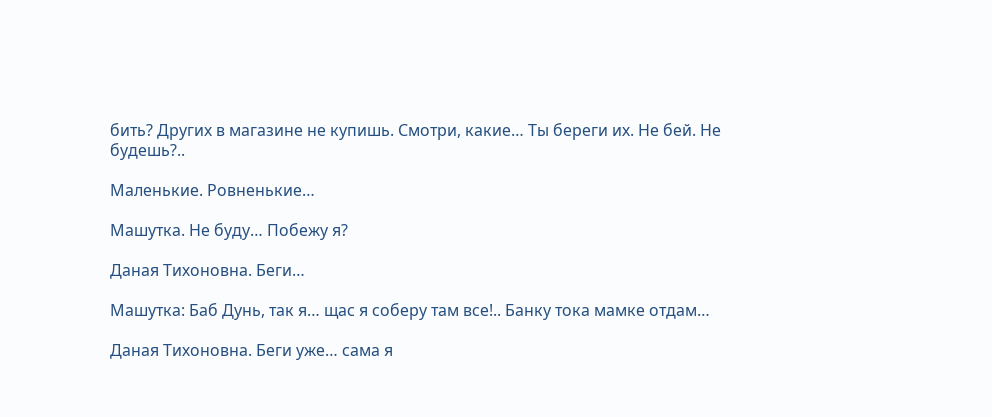бить? Других в магазине не купишь. Смотри, какие… Ты береги их. Не бей. Не будешь?..

Маленькие. Ровненькие…

Машутка. Не буду… Побежу я?

Даная Тихоновна. Беги…

Машутка: Баб Дунь, так я… щас я соберу там все!.. Банку тока мамке отдам…

Даная Тихоновна. Беги уже… сама я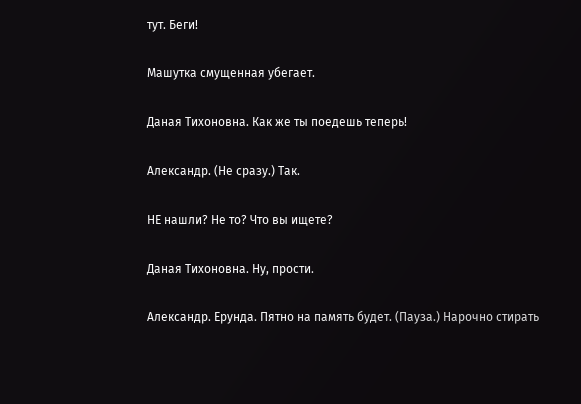тут. Беги!

Машутка смущенная убегает.

Даная Тихоновна. Как же ты поедешь теперь!

Александр. (Не сразу.) Так.

НЕ нашли? Не то? Что вы ищете?

Даная Тихоновна. Ну, прости.

Александр. Ерунда. Пятно на память будет. (Пауза.) Нарочно стирать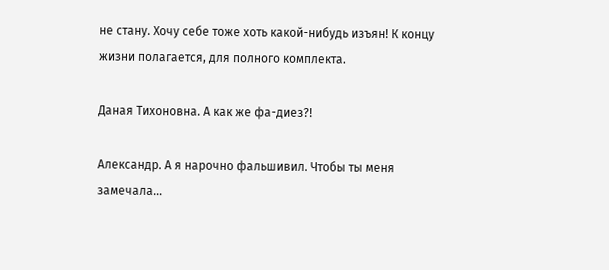не стану. Хочу себе тоже хоть какой-нибудь изъян! К концу жизни полагается, для полного комплекта.

Даная Тихоновна. А как же фа-диез?!

Александр. А я нарочно фальшивил. Чтобы ты меня замечала…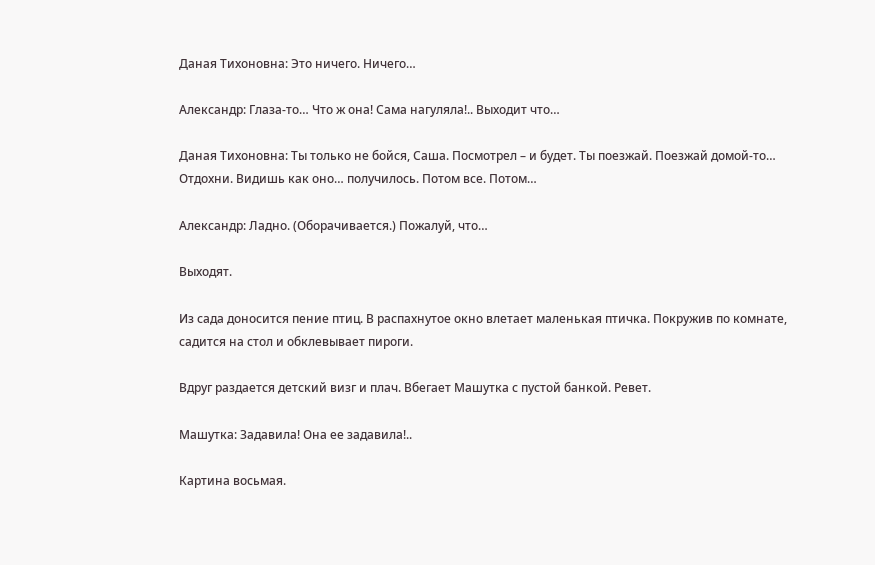Даная Тихоновна: Это ничего. Ничего…

Александр: Глаза-то… Что ж она! Сама нагуляла!.. Выходит что…

Даная Тихоновна: Ты только не бойся, Саша. Посмотрел – и будет. Ты поезжай. Поезжай домой-то… Отдохни. Видишь как оно… получилось. Потом все. Потом…

Александр: Ладно. (Оборачивается.) Пожалуй, что…

Выходят.

Из сада доносится пение птиц. В распахнутое окно влетает маленькая птичка. Покружив по комнате, садится на стол и обклевывает пироги.

Вдруг раздается детский визг и плач. Вбегает Машутка с пустой банкой. Ревет.

Машутка: Задавила! Она ее задавила!..

Картина восьмая.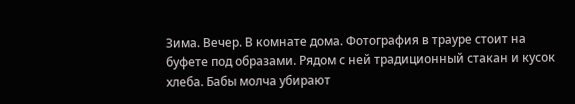Зима. Вечер. В комнате дома. Фотография в трауре стоит на буфете под образами. Рядом с ней традиционный стакан и кусок хлеба. Бабы молча убирают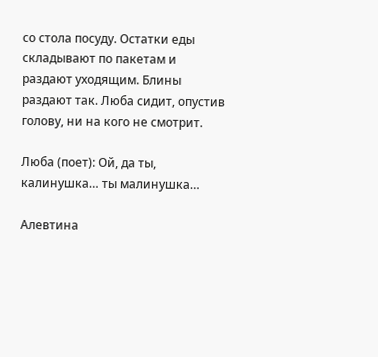со стола посуду. Остатки еды складывают по пакетам и раздают уходящим. Блины раздают так. Люба сидит, опустив голову, ни на кого не смотрит.

Люба (поет): Ой, да ты, калинушка… ты малинушка…

Алевтина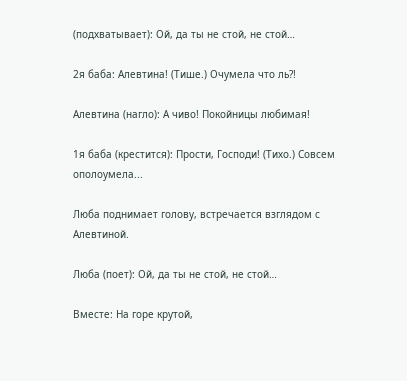(подхватывает): Ой, да ты не стой, не стой…

2я баба: Алевтина! (Тише.) Очумела что ль?!

Алевтина (нагло): А чиво! Покойницы любимая!

1я баба (крестится): Прости, Господи! (Тихо.) Совсем ополоумела...

Люба поднимает голову, встречается взглядом с Алевтиной.

Люба (поет): Ой, да ты не стой, не стой…

Вместе: На горе крутой,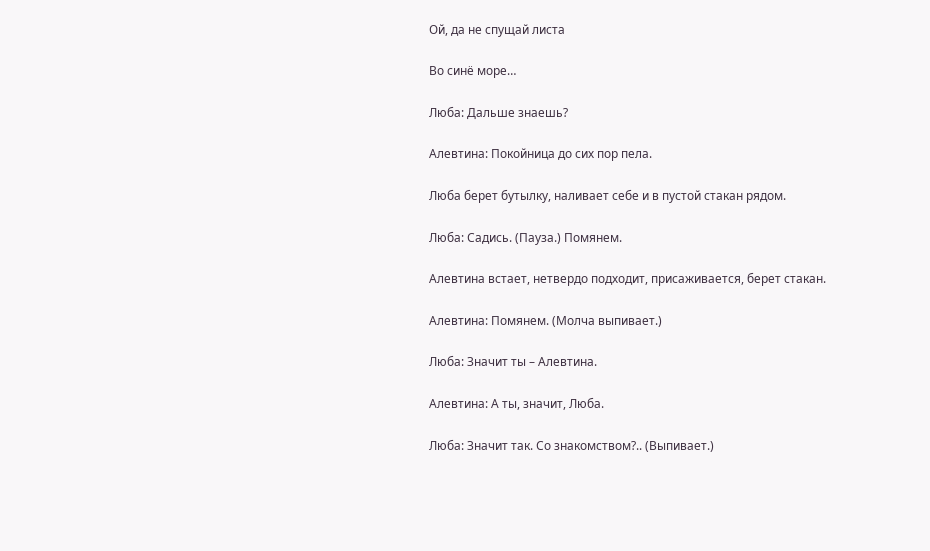Ой, да не спущай листа

Во синё море…

Люба: Дальше знаешь?

Алевтина: Покойница до сих пор пела.

Люба берет бутылку, наливает себе и в пустой стакан рядом.

Люба: Садись. (Пауза.) Помянем.

Алевтина встает, нетвердо подходит, присаживается, берет стакан.

Алевтина: Помянем. (Молча выпивает.)

Люба: Значит ты – Алевтина.

Алевтина: А ты, значит, Люба.

Люба: Значит так. Со знакомством?.. (Выпивает.)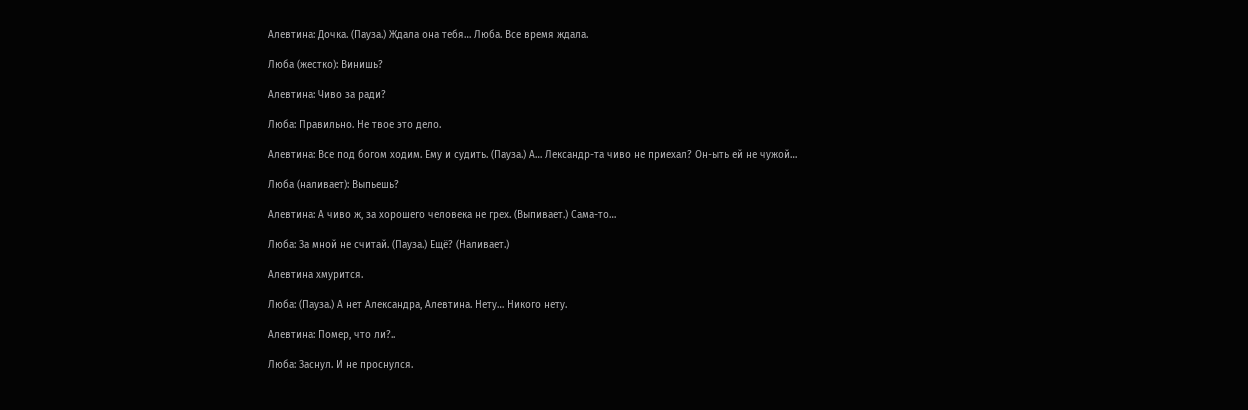Алевтина: Дочка. (Пауза.) Ждала она тебя… Люба. Все время ждала.

Люба (жестко): Винишь?

Алевтина: Чиво за ради?

Люба: Правильно. Не твое это дело.

Алевтина: Все под богом ходим. Ему и судить. (Пауза.) А… Лександр-та чиво не приехал? Он-ыть ей не чужой…

Люба (наливает): Выпьешь?

Алевтина: А чиво ж, за хорошего человека не грех. (Выпивает.) Сама-то…

Люба: За мной не считай. (Пауза.) Ещё? (Наливает.)

Алевтина хмурится.

Люба: (Пауза.) А нет Александра, Алевтина. Нету… Никого нету.

Алевтина: Помер, что ли?..

Люба: Заснул. И не проснулся.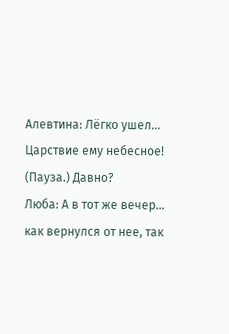Алевтина: Лёгко ушел… Царствие ему небесное! (Пауза.) Давно?
Люба: А в тот же вечер… как вернулся от нее, так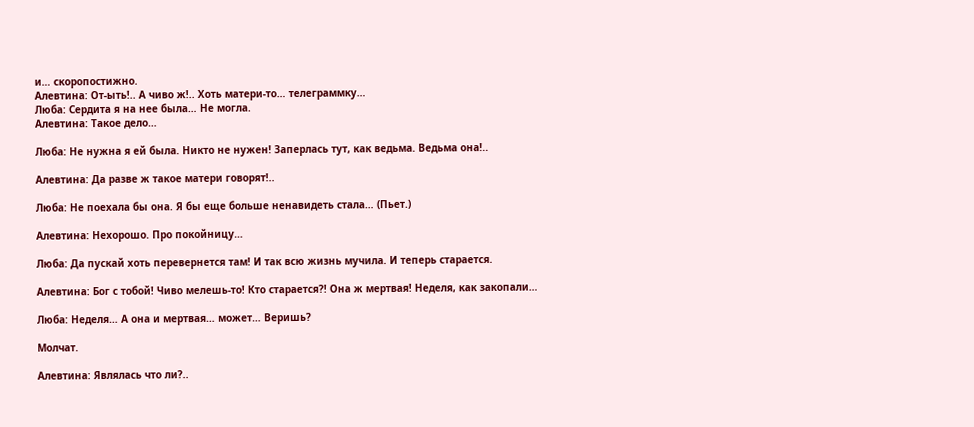и… скоропостижно.
Алевтина: От-ыть!.. А чиво ж!.. Хоть матери-то… телеграммку…
Люба: Сердита я на нее была… Не могла.
Алевтина: Такое дело…

Люба: Не нужна я ей была. Никто не нужен! Заперлась тут, как ведьма. Ведьма она!..

Алевтина: Да разве ж такое матери говорят!..

Люба: Не поехала бы она. Я бы еще больше ненавидеть стала… (Пьет.)

Алевтина: Нехорошо. Про покойницу…

Люба: Да пускай хоть перевернется там! И так всю жизнь мучила. И теперь старается.

Алевтина: Бог с тобой! Чиво мелешь-то! Кто старается?! Она ж мертвая! Неделя, как закопали…

Люба: Неделя… А она и мертвая… может… Веришь?

Молчат.

Алевтина: Являлась что ли?..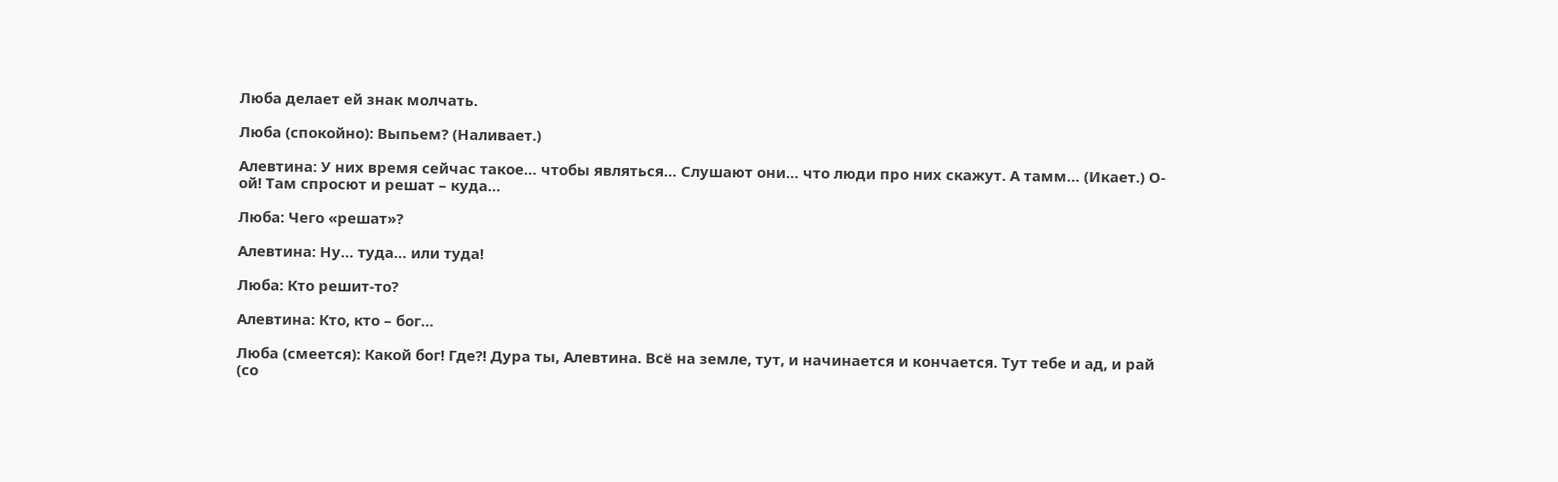Люба делает ей знак молчать.

Люба (спокойно): Выпьем? (Наливает.)

Алевтина: У них время сейчас такое… чтобы являться… Слушают они… что люди про них скажут. А тамм… (Икает.) О-ой! Там спросют и решат – куда…

Люба: Чего «решат»?

Алевтина: Ну… туда… или туда!

Люба: Кто решит-то?

Алевтина: Кто, кто – бог…

Люба (смеется): Какой бог! Где?! Дура ты, Алевтина. Всё на земле, тут, и начинается и кончается. Тут тебе и ад, и рай (со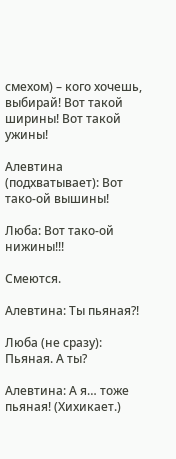смехом) – кого хочешь, выбирай! Вот такой ширины! Вот такой ужины!

Алевтина (подхватывает): Вот тако-ой вышины!

Люба: Вот тако-ой нижины!!!

Смеются.

Алевтина: Ты пьяная?!

Люба (не сразу): Пьяная. А ты?

Алевтина: А я… тоже пьяная! (Хихикает.)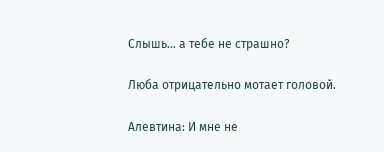Слышь… а тебе не страшно?

Люба отрицательно мотает головой.

Алевтина: И мне не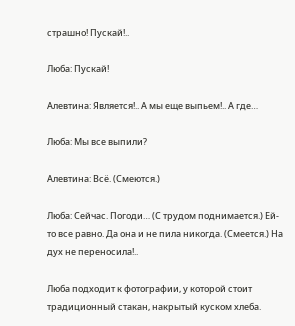страшно! Пускай!..

Люба: Пускай!

Алевтина: Является!.. А мы еще выпьем!.. А где…

Люба: Мы все выпили?

Алевтина: Всё. (Смеются.)

Люба: Сейчас. Погоди… (С трудом поднимается.) Ей-то все равно. Да она и не пила никогда. (Смеется.) На дух не переносила!..

Люба подходит к фотографии, у которой стоит традиционный стакан, накрытый куском хлеба.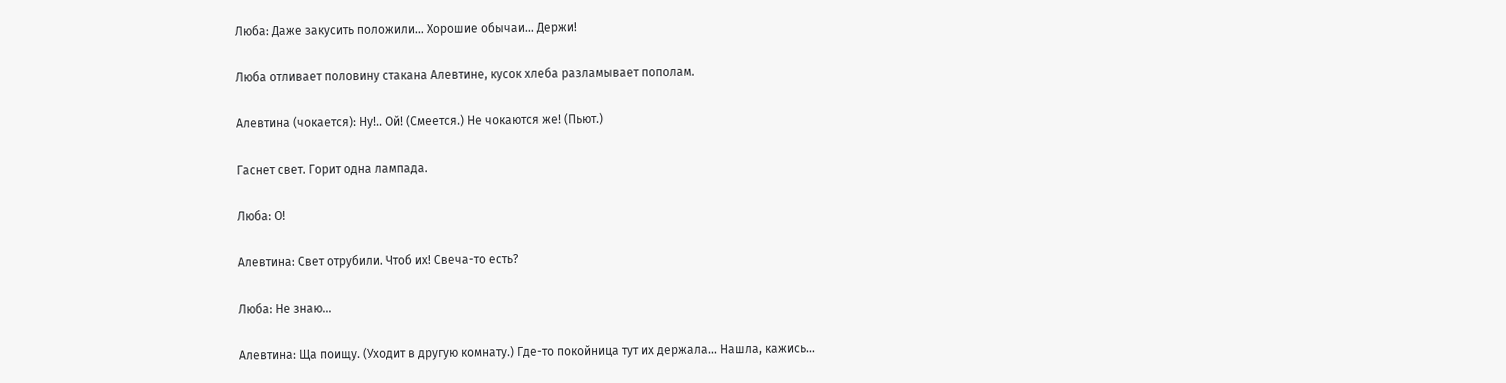Люба: Даже закусить положили… Хорошие обычаи... Держи!

Люба отливает половину стакана Алевтине, кусок хлеба разламывает пополам.

Алевтина (чокается): Ну!.. Ой! (Смеется.) Не чокаются же! (Пьют.)

Гаснет свет. Горит одна лампада.

Люба: О!

Алевтина: Свет отрубили. Чтоб их! Свеча-то есть?

Люба: Не знаю…

Алевтина: Ща поищу. (Уходит в другую комнату.) Где-то покойница тут их держала… Нашла, кажись…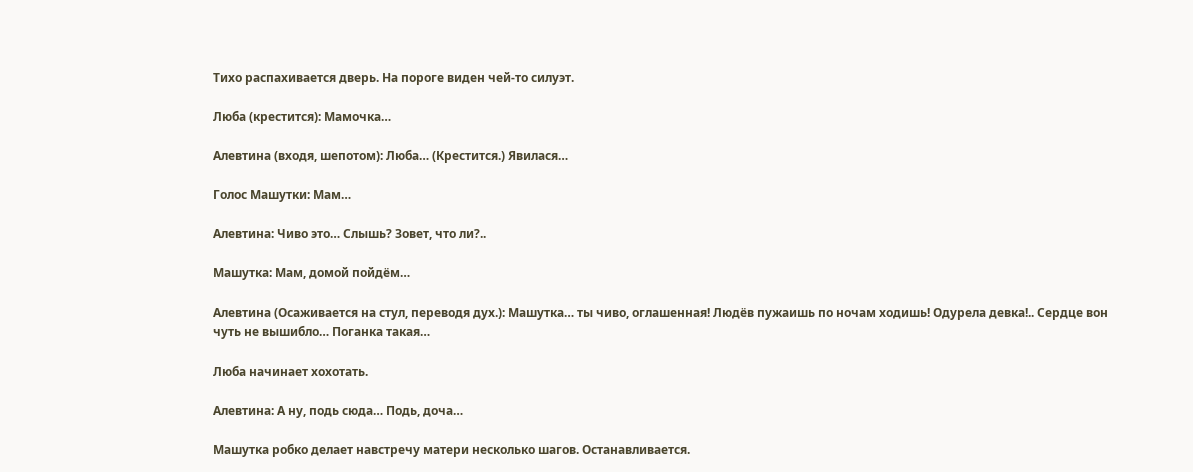Тихо распахивается дверь. На пороге виден чей-то силуэт.

Люба (крестится): Мамочка…

Алевтина (входя, шепотом): Люба… (Крестится.) Явилася…

Голос Машутки: Мам…

Алевтина: Чиво это… Слышь? Зовет, что ли?..

Машутка: Мам, домой пойдём…

Алевтина (Осаживается на стул, переводя дух.): Машутка… ты чиво, оглашенная! Людёв пужаишь по ночам ходишь! Одурела девка!.. Сердце вон чуть не вышибло… Поганка такая…

Люба начинает хохотать.

Алевтина: А ну, подь сюда… Подь, доча…

Машутка робко делает навстречу матери несколько шагов. Останавливается.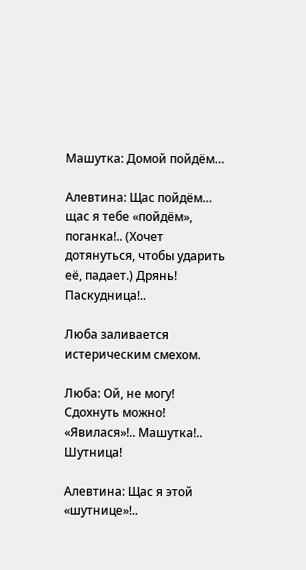Машутка: Домой пойдём…

Алевтина: Щас пойдём… щас я тебе «пойдём», поганка!.. (Хочет дотянуться, чтобы ударить её, падает.) Дрянь! Паскудница!..

Люба заливается истерическим смехом.

Люба: Ой, не могу! Сдохнуть можно! «Явилася»!.. Машутка!.. Шутница!

Алевтина: Щас я этой «шутнице»!..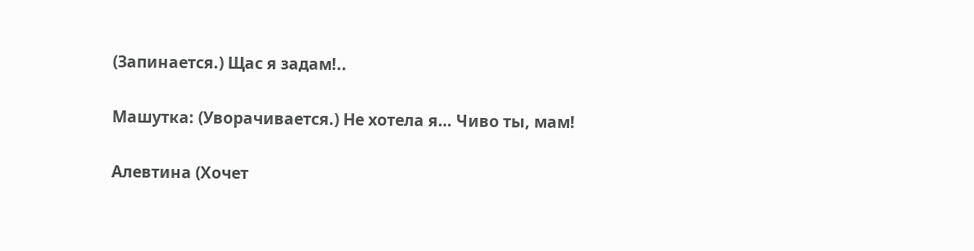(Запинается.) Щас я задам!..

Машутка: (Уворачивается.) Не хотела я… Чиво ты, мам!

Алевтина (Хочет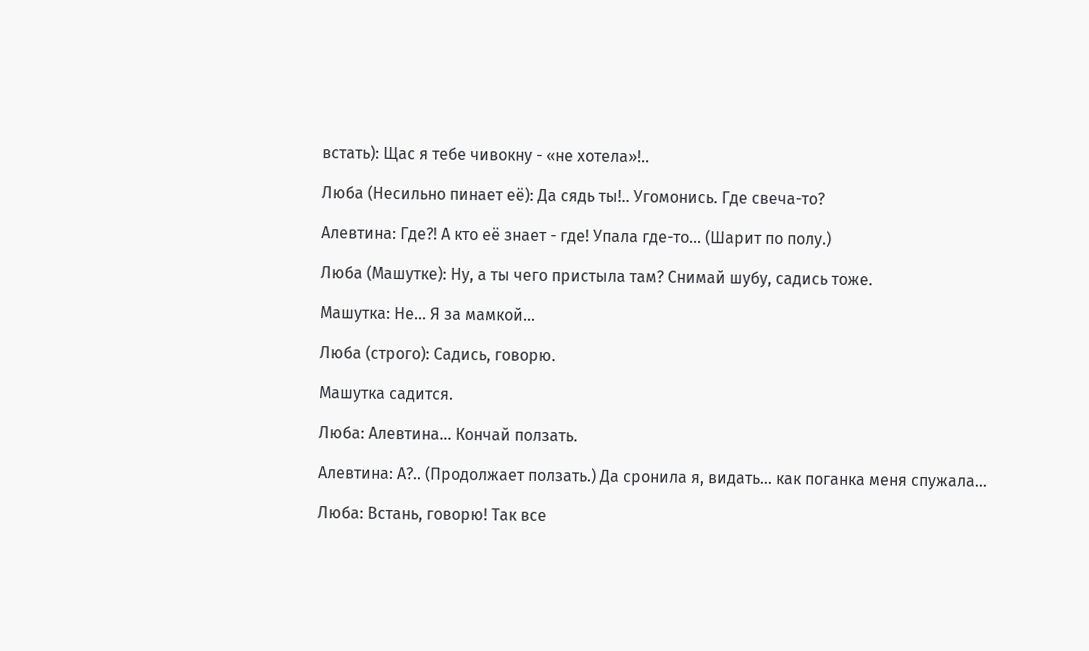встать): Щас я тебе чивокну - «не хотела»!..

Люба (Несильно пинает её): Да сядь ты!.. Угомонись. Где свеча-то?

Алевтина: Где?! А кто её знает - где! Упала где-то… (Шарит по полу.)

Люба (Машутке): Ну, а ты чего пристыла там? Снимай шубу, садись тоже.

Машутка: Не… Я за мамкой…

Люба (строго): Садись, говорю.

Машутка садится.

Люба: Алевтина… Кончай ползать.

Алевтина: А?.. (Продолжает ползать.) Да сронила я, видать… как поганка меня спужала…

Люба: Встань, говорю! Так все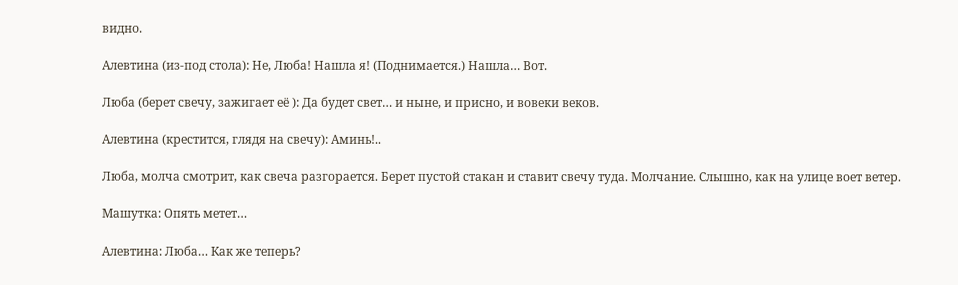видно.

Алевтина (из-под стола): Не, Люба! Нашла я! (Поднимается.) Нашла… Вот.

Люба (берет свечу, зажигает её ): Да будет свет… и ныне, и присно, и вовеки веков.

Алевтина (крестится, глядя на свечу): Аминь!..

Люба, молча смотрит, как свеча разгорается. Берет пустой стакан и ставит свечу туда. Молчание. Слышно, как на улице воет ветер.

Машутка: Опять метет…

Алевтина: Люба… Как же теперь?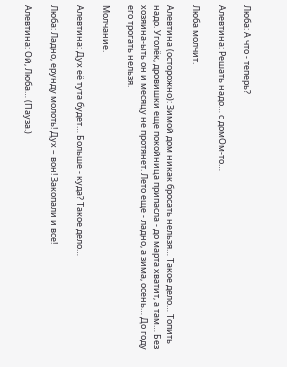Люба: А что - теперь?

Алевтина: Решать надо… с домОм-то…

Люба молчит.

Алевтина (осторожно): Зимой дом никак бросать нельзя… Такое дело… Топить надо. Уголёк, дровишки еще покойница припасла - до марта хватит, а там… Без хозяина-ыть он и месяцу не протянет. Лето еще - ладно, а зима, осень… До году его трогать нельзя.

Молчание.

Алевтина: Дух её тута будет… Больше - куда? Такое дело…

Люба: Ладно, ерунду молоть! Дух – вон! Закопали и все!

Алевтина: Ой, Люба… (Пауза.)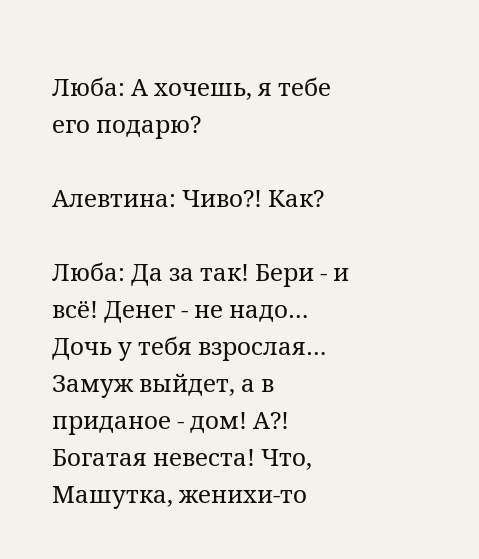Люба: А хочешь, я тебе его подарю?

Алевтина: Чиво?! Как?

Люба: Да за так! Бери - и всё! Денег - не надо… Дочь у тебя взрослая… Замуж выйдет, а в приданое - дом! А?! Богатая невеста! Что, Машутка, женихи-то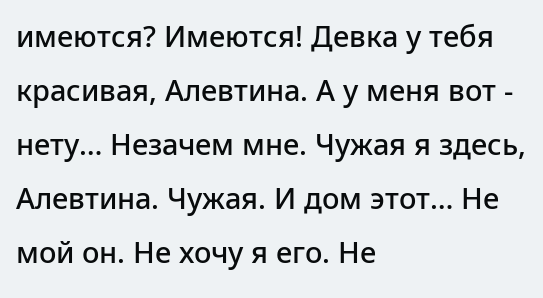имеются? Имеются! Девка у тебя красивая, Алевтина. А у меня вот - нету… Незачем мне. Чужая я здесь, Алевтина. Чужая. И дом этот… Не мой он. Не хочу я его. Не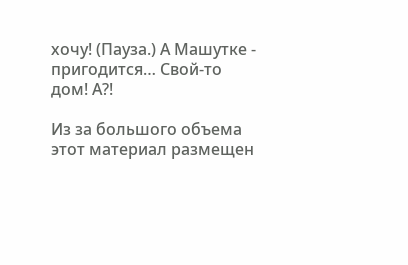хочу! (Пауза.) А Машутке - пригодится… Свой-то дом! А?!

Из за большого объема этот материал размещен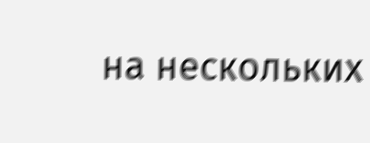на нескольких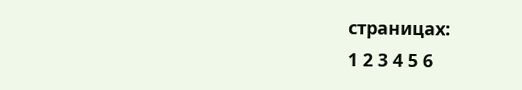страницах:
1 2 3 4 5 6